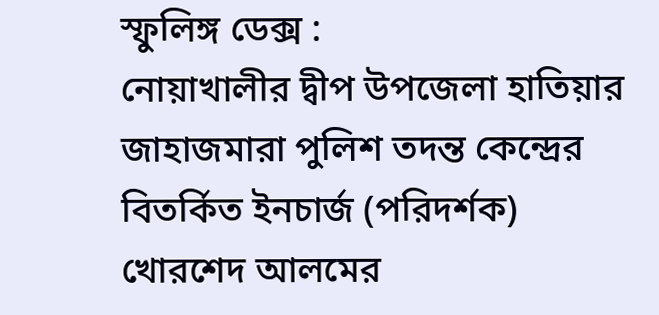স্ফুলিঙ্গ ডেক্স :
নোয়াখালীর দ্বীপ উপজেলা হাতিয়ার জাহাজমারা পুলিশ তদন্ত কেন্দ্রের বিতর্কিত ইনচার্জ (পরিদর্শক) খোরশেদ আলমের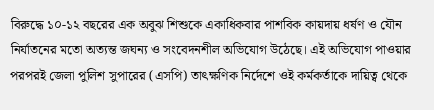বিরুদ্ধে ১০-১২ বছরের এক অবুঝ শিশুকে একাধিকবার পাশবিক কায়দায় ধর্ষণ ও যৌন নির্যাতনের মতো অত্যন্ত জঘন্য ও সংবেদনশীল অভিযোগ উঠেছে। এই অভিযোগ পাওয়ার পরপরই জেলা পুলিশ সুপারের (এসপি) তাৎক্ষণিক নির্দেশে ওই কর্মকর্তাকে দায়িত্ব থেকে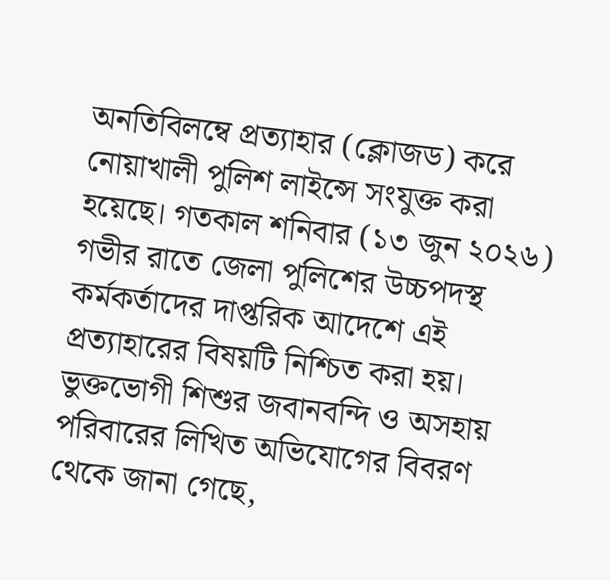অনতিবিলম্বে প্রত্যাহার (ক্লোজড) করে নোয়াখালী পুলিশ লাইন্সে সংযুক্ত করা হয়েছে। গতকাল শনিবার (১৩ জুন ২০২৬) গভীর রাতে জেলা পুলিশের উচ্চপদস্থ কর্মকর্তাদের দাপ্তরিক আদেশে এই প্রত্যাহারের বিষয়টি নিশ্চিত করা হয়।
ভুক্তভোগী শিশুর জবানবন্দি ও অসহায় পরিবারের লিখিত অভিযোগের বিবরণ থেকে জানা গেছে,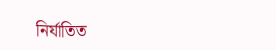নির্যাতিত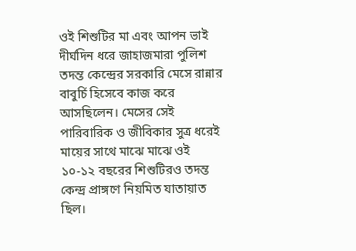ওই শিশুটির মা এবং আপন ভাই দীর্ঘদিন ধরে জাহাজমারা পুলিশ তদন্ত কেন্দ্রের সরকারি মেসে রান্নার বাবুর্চি হিসেবে কাজ করে আসছিলেন। মেসের সেই পারিবারিক ও জীবিকার সুত্র ধরেই মায়ের সাথে মাঝে মাঝে ওই ১০-১২ বছরের শিশুটিরও তদন্ত কেন্দ্র প্রাঙ্গণে নিয়মিত যাতায়াত ছিল।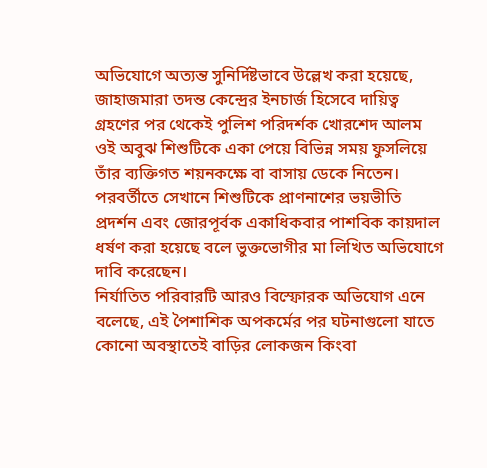অভিযোগে অত্যন্ত সুনির্দিষ্টভাবে উল্লেখ করা হয়েছে, জাহাজমারা তদন্ত কেন্দ্রের ইনচার্জ হিসেবে দায়িত্ব গ্রহণের পর থেকেই পুলিশ পরিদর্শক খোরশেদ আলম ওই অবুঝ শিশুটিকে একা পেয়ে বিভিন্ন সময় ফুসলিয়ে তাঁর ব্যক্তিগত শয়নকক্ষে বা বাসায় ডেকে নিতেন। পরবর্তীতে সেখানে শিশুটিকে প্রাণনাশের ভয়ভীতি প্রদর্শন এবং জোরপূর্বক একাধিকবার পাশবিক কায়দাল ধর্ষণ করা হয়েছে বলে ভুক্তভোগীর মা লিখিত অভিযোগে দাবি করেছেন।
নির্যাতিত পরিবারটি আরও বিস্ফোরক অভিযোগ এনে বলেছে, এই পৈশাশিক অপকর্মের পর ঘটনাগুলো যাতে কোনো অবস্থাতেই বাড়ির লোকজন কিংবা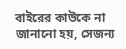বাইরের কাউকে না জানানো হয়, সেজন্য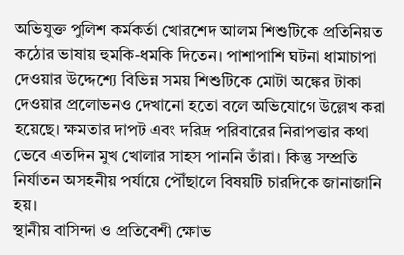অভিযুক্ত পুলিশ কর্মকর্তা খোরশেদ আলম শিশুটিকে প্রতিনিয়ত কঠোর ভাষায় হুমকি-ধমকি দিতেন। পাশাপাশি ঘটনা ধামাচাপা দেওয়ার উদ্দেশ্যে বিভিন্ন সময় শিশুটিকে মোটা অঙ্কের টাকা দেওয়ার প্রলোভনও দেখানো হতো বলে অভিযোগে উল্লেখ করা হয়েছে। ক্ষমতার দাপট এবং দরিদ্র পরিবারের নিরাপত্তার কথা ভেবে এতদিন মুখ খোলার সাহস পাননি তাঁরা। কিন্তু সম্প্রতি নির্যাতন অসহনীয় পর্যায়ে পৌঁছালে বিষয়টি চারদিকে জানাজানি হয়।
স্থানীয় বাসিন্দা ও প্রতিবেশী ক্ষোভ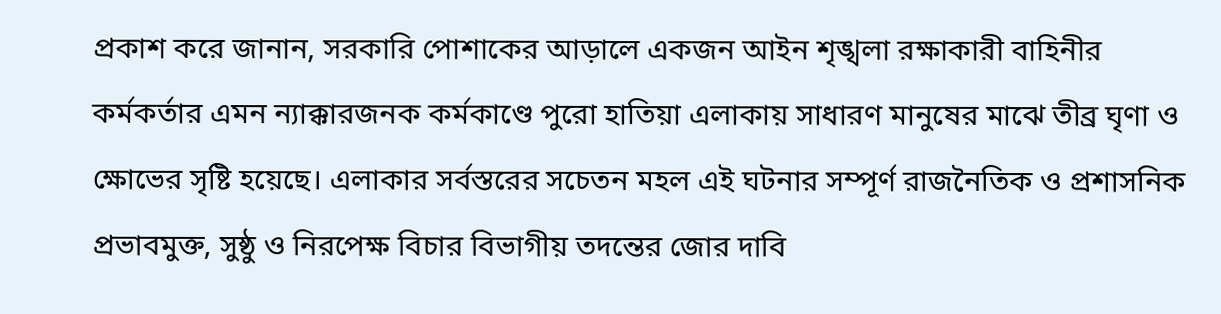প্রকাশ করে জানান, সরকারি পোশাকের আড়ালে একজন আইন শৃঙ্খলা রক্ষাকারী বাহিনীর কর্মকর্তার এমন ন্যাক্কারজনক কর্মকাণ্ডে পুরো হাতিয়া এলাকায় সাধারণ মানুষের মাঝে তীব্র ঘৃণা ও ক্ষোভের সৃষ্টি হয়েছে। এলাকার সর্বস্তরের সচেতন মহল এই ঘটনার সম্পূর্ণ রাজনৈতিক ও প্রশাসনিক প্রভাবমুক্ত, সুষ্ঠু ও নিরপেক্ষ বিচার বিভাগীয় তদন্তের জোর দাবি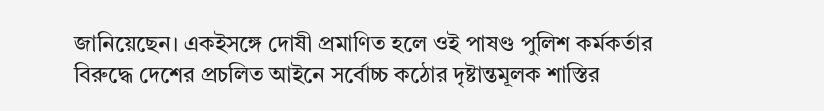জানিয়েছেন। একইসঙ্গে দোষী প্রমাণিত হলে ওই পাষণ্ড পুলিশ কর্মকর্তার বিরুদ্ধে দেশের প্রচলিত আইনে সর্বোচ্চ কঠোর দৃষ্টান্তমূলক শাস্তির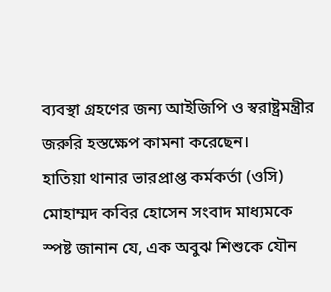ব্যবস্থা গ্রহণের জন্য আইজিপি ও স্বরাষ্ট্রমন্ত্রীর জরুরি হস্তক্ষেপ কামনা করেছেন।
হাতিয়া থানার ভারপ্রাপ্ত কর্মকর্তা (ওসি) মোহাম্মদ কবির হোসেন সংবাদ মাধ্যমকে স্পষ্ট জানান যে, এক অবুঝ শিশুকে যৌন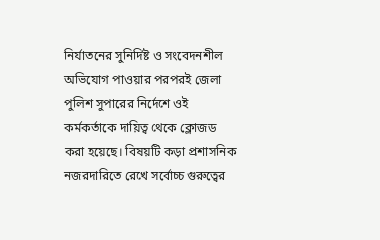নির্যাতনের সুনির্দিষ্ট ও সংবেদনশীল অভিযোগ পাওয়ার পরপরই জেলা পুলিশ সুপারের নির্দেশে ওই কর্মকর্তাকে দায়িত্ব থেকে ক্লোজড করা হয়েছে। বিষয়টি কড়া প্রশাসনিক নজরদারিতে রেখে সর্বোচ্চ গুরুত্বের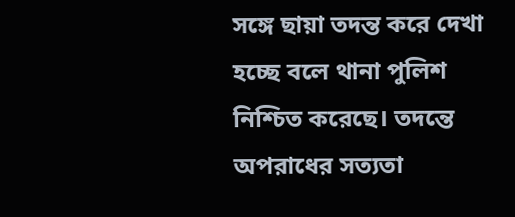সঙ্গে ছায়া তদন্ত করে দেখা হচ্ছে বলে থানা পুলিশ নিশ্চিত করেছে। তদন্তে অপরাধের সত্যতা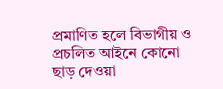প্রমাণিত হলে বিভাগীয় ও প্রচলিত আইনে কোনো ছাড় দেওয়া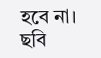হবে না। ছবি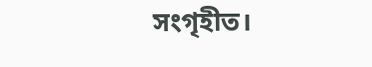সংগৃহীত।